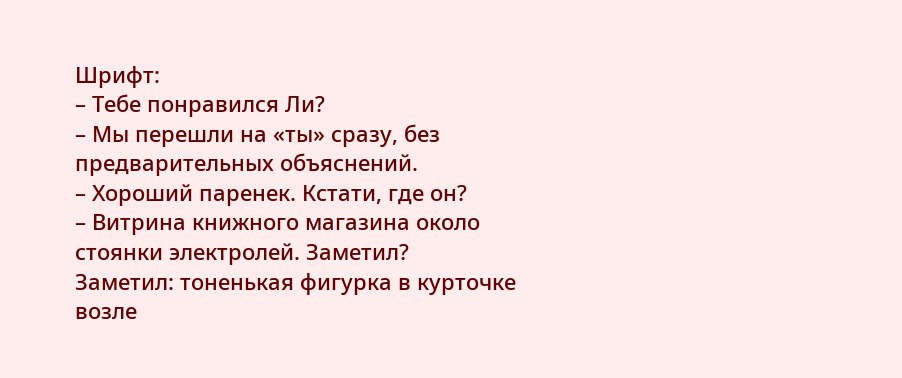Шрифт:
– Тебе понравился Ли?
– Мы перешли на «ты» сразу, без предварительных объяснений.
– Хороший паренек. Кстати, где он?
– Витрина книжного магазина около стоянки электролей. Заметил?
Заметил: тоненькая фигурка в курточке возле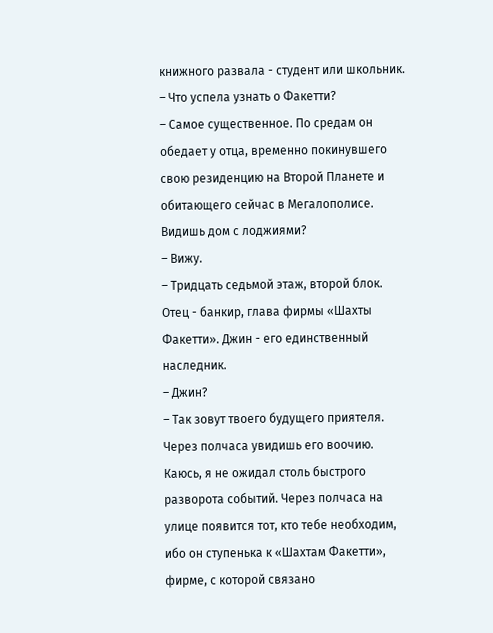книжного развала - студент или школьник.
– Что успела узнать о Факетти?
– Самое существенное. По средам он обедает у отца, временно покинувшего свою резиденцию на Второй Планете и обитающего сейчас в Мегалополисе. Видишь дом с лоджиями?
– Вижу.
– Тридцать седьмой этаж, второй блок. Отец - банкир, глава фирмы «Шахты Факетти». Джин - его единственный наследник.
– Джин?
– Так зовут твоего будущего приятеля. Через полчаса увидишь его воочию.
Каюсь, я не ожидал столь быстрого разворота событий. Через полчаса на улице появится тот, кто тебе необходим, ибо он ступенька к «Шахтам Факетти», фирме, с которой связано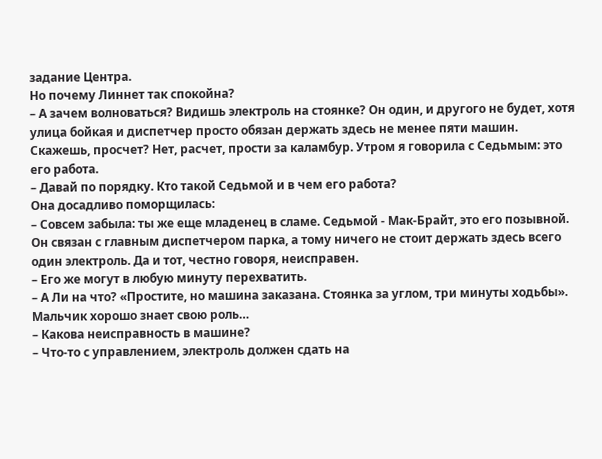задание Центра.
Но почему Линнет так спокойна?
– А зачем волноваться? Видишь электроль на стоянке? Он один, и другого не будет, хотя улица бойкая и диспетчер просто обязан держать здесь не менее пяти машин. Скажешь, просчет? Нет, расчет, прости за каламбур. Утром я говорила с Седьмым: это его работа.
– Давай по порядку. Кто такой Седьмой и в чем его работа?
Она досадливо поморщилась:
– Совсем забыла: ты же еще младенец в сламе. Седьмой - Мак-Брайт, это его позывной. Он связан с главным диспетчером парка, а тому ничего не стоит держать здесь всего один электроль. Да и тот, честно говоря, неисправен.
– Его же могут в любую минуту перехватить.
– А Ли на что? «Простите, но машина заказана. Стоянка за углом, три минуты ходьбы». Мальчик хорошо знает свою роль…
– Какова неисправность в машине?
– Что-то с управлением, электроль должен сдать на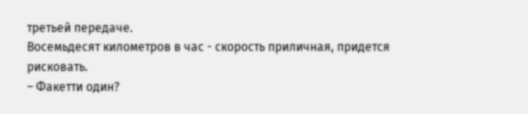третьей передаче.
Восемьдесят километров в час - скорость приличная, придется рисковать.
– Факетти один?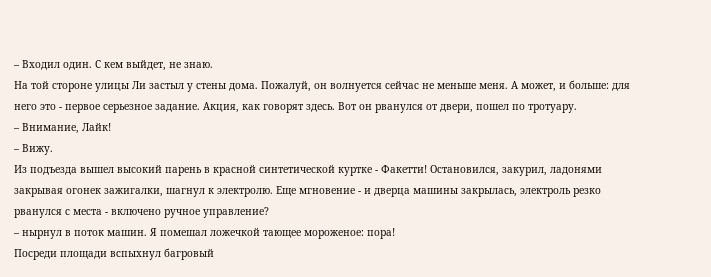– Входил один. С кем выйдет, не знаю.
На той стороне улицы Ли застыл у стены дома. Пожалуй, он волнуется сейчас не меньше меня. А может, и больше: для него это - первое серьезное задание. Акция, как говорят здесь. Вот он рванулся от двери, пошел по тротуару.
– Внимание, Лайк!
– Вижу.
Из подъезда вышел высокий парень в красной синтетической куртке - Факетти! Остановился, закурил, ладонями закрывая огонек зажигалки, шагнул к электролю. Еще мгновение - и дверца машины закрылась, электроль резко рванулся с места - включено ручное управление?
– нырнул в поток машин. Я помешал ложечкой тающее мороженое: пора!
Посреди площади вспыхнул багровый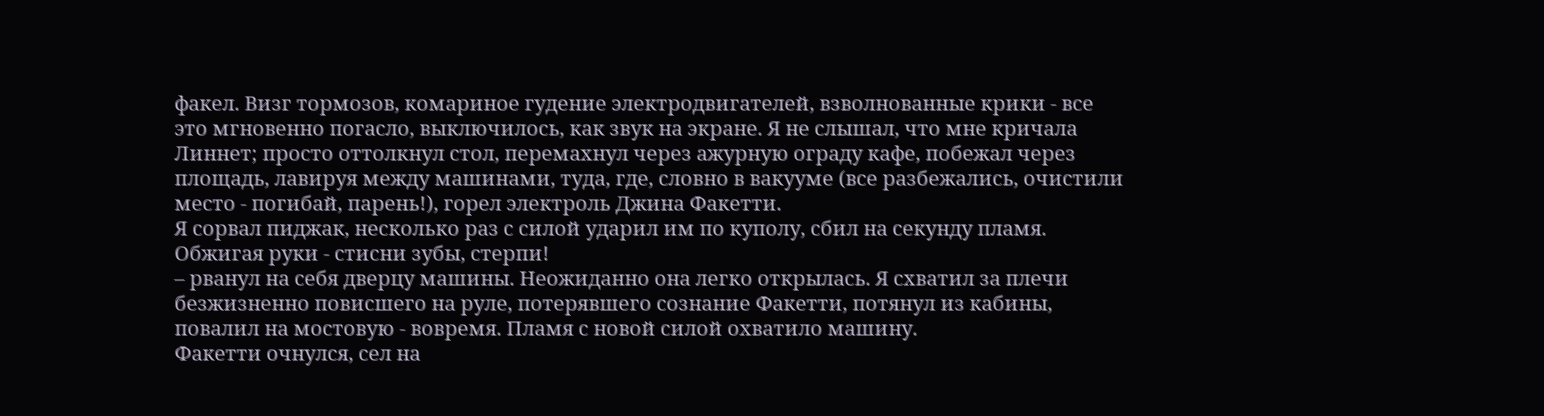факел. Визг тормозов, комариное гудение электродвигателей, взволнованные крики - все это мгновенно погасло, выключилось, как звук на экране. Я не слышал, что мне кричала Линнет; просто оттолкнул стол, перемахнул через ажурную ограду кафе, побежал через площадь, лавируя между машинами, туда, где, словно в вакууме (все разбежались, очистили место - погибай, парень!), горел электроль Джина Факетти.
Я сорвал пиджак, несколько раз с силой ударил им по куполу, сбил на секунду пламя. Обжигая руки - стисни зубы, стерпи!
– рванул на себя дверцу машины. Неожиданно она легко открылась. Я схватил за плечи безжизненно повисшего на руле, потерявшего сознание Факетти, потянул из кабины, повалил на мостовую - вовремя. Пламя с новой силой охватило машину.
Факетти очнулся, сел на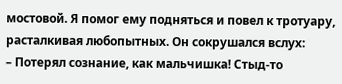мостовой. Я помог ему подняться и повел к тротуару, расталкивая любопытных. Он сокрушался вслух:
– Потерял сознание, как мальчишка! Стыд-то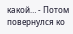какой… - Потом повернулся ко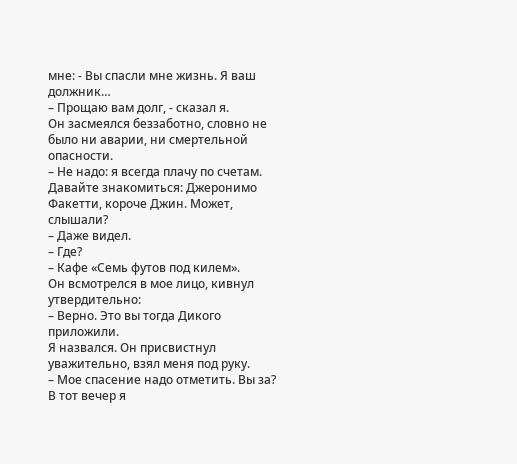мне: - Вы спасли мне жизнь. Я ваш должник…
– Прощаю вам долг, - сказал я.
Он засмеялся беззаботно, словно не было ни аварии, ни смертельной опасности.
– Не надо: я всегда плачу по счетам. Давайте знакомиться: Джеронимо Факетти, короче Джин. Может, слышали?
– Даже видел.
– Где?
– Кафе «Семь футов под килем».
Он всмотрелся в мое лицо, кивнул утвердительно:
– Верно. Это вы тогда Дикого приложили.
Я назвался. Он присвистнул уважительно, взял меня под руку.
– Мое спасение надо отметить. Вы за?
В тот вечер я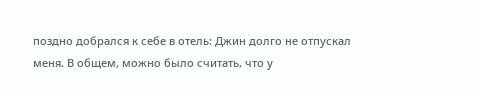поздно добрался к себе в отель: Джин долго не отпускал меня. В общем, можно было считать, что у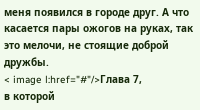меня появился в городе друг. А что касается пары ожогов на руках, так это мелочи, не стоящие доброй дружбы.
< image l:href="#"/>Глава 7,
в которой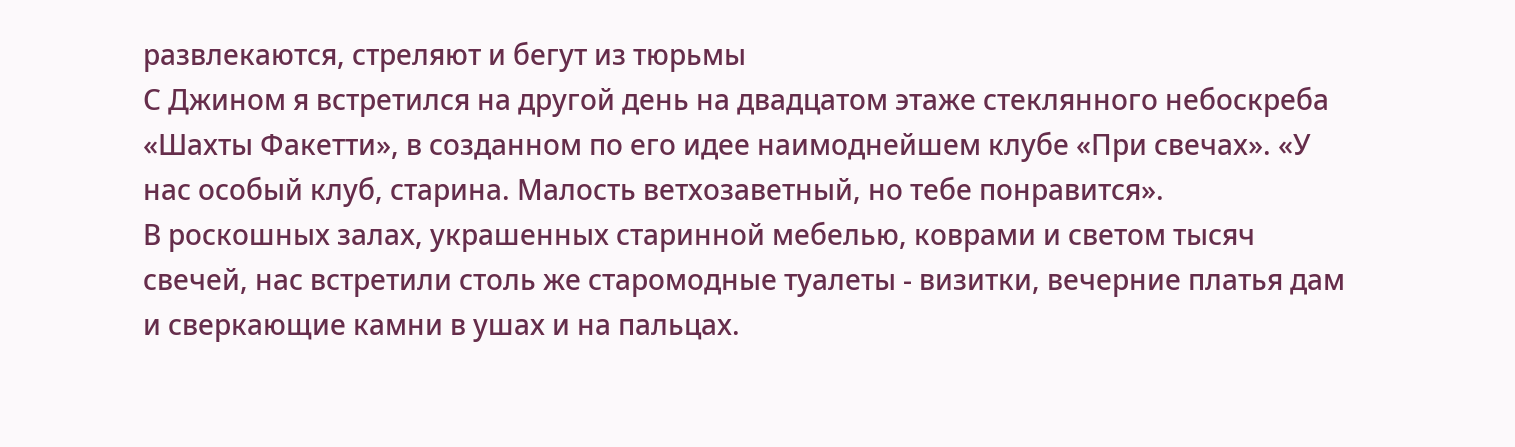развлекаются, стреляют и бегут из тюрьмы
С Джином я встретился на другой день на двадцатом этаже стеклянного небоскреба «Шахты Факетти», в созданном по его идее наимоднейшем клубе «При свечах». «У нас особый клуб, старина. Малость ветхозаветный, но тебе понравится».
В роскошных залах, украшенных старинной мебелью, коврами и светом тысяч свечей, нас встретили столь же старомодные туалеты - визитки, вечерние платья дам и сверкающие камни в ушах и на пальцах.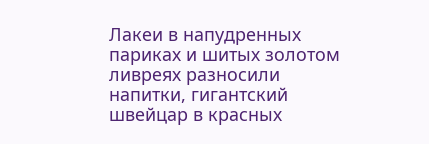Лакеи в напудренных париках и шитых золотом ливреях разносили напитки, гигантский швейцар в красных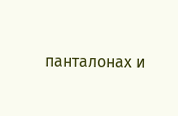панталонах и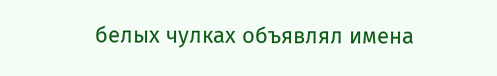белых чулках объявлял имена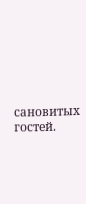сановитых гостей.